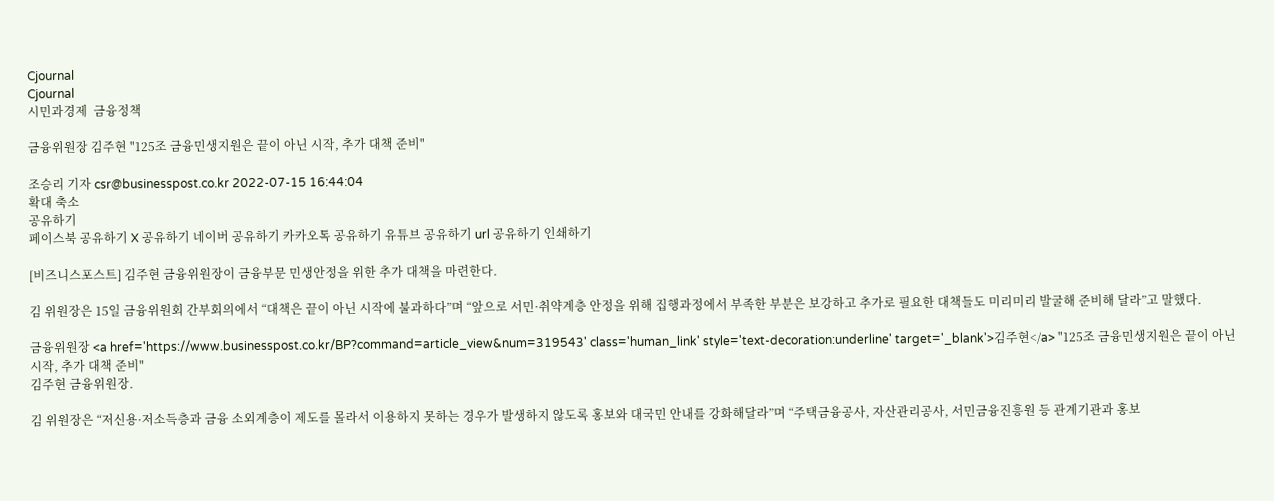Cjournal
Cjournal
시민과경제  금융정책

금융위원장 김주현 "125조 금융민생지원은 끝이 아닌 시작, 추가 대책 준비"

조승리 기자 csr@businesspost.co.kr 2022-07-15 16:44:04
확대 축소
공유하기
페이스북 공유하기 X 공유하기 네이버 공유하기 카카오톡 공유하기 유튜브 공유하기 url 공유하기 인쇄하기

[비즈니스포스트] 김주현 금융위원장이 금융부문 민생안정을 위한 추가 대책을 마련한다.

김 위원장은 15일 금융위원회 간부회의에서 “대책은 끝이 아닌 시작에 불과하다”며 “앞으로 서민·취약계층 안정을 위해 집행과정에서 부족한 부분은 보강하고 추가로 필요한 대책들도 미리미리 발굴해 준비해 달라”고 말했다.

금융위원장 <a href='https://www.businesspost.co.kr/BP?command=article_view&num=319543' class='human_link' style='text-decoration:underline' target='_blank'>김주현</a> "125조 금융민생지원은 끝이 아닌 시작, 추가 대책 준비"
김주현 금융위원장.

김 위원장은 “저신용·저소득층과 금융 소외계층이 제도를 몰라서 이용하지 못하는 경우가 발생하지 않도록 홍보와 대국민 안내를 강화해달라”며 “주택금융공사, 자산관리공사, 서민금융진흥원 등 관계기관과 홍보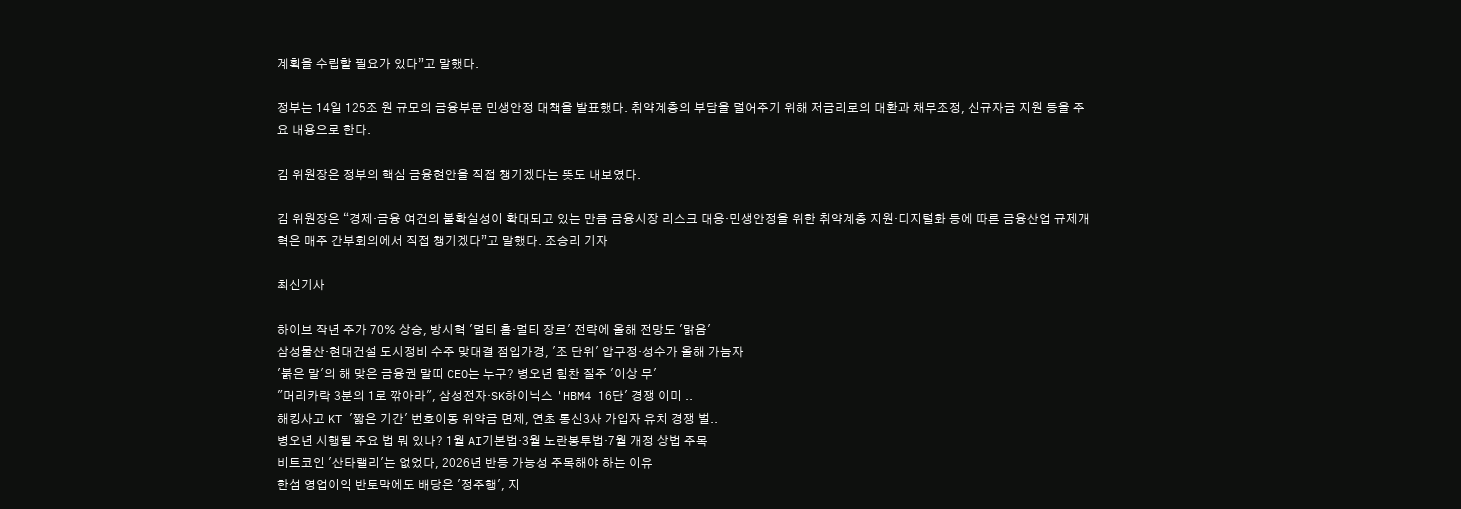계획을 수립할 필요가 있다”고 말했다.

정부는 14일 125조 원 규모의 금융부문 민생안정 대책을 발표했다. 취약계층의 부담을 덜어주기 위해 저금리로의 대환과 채무조정, 신규자금 지원 등을 주요 내용으로 한다.

김 위원장은 정부의 핵심 금융현안을 직접 챙기겠다는 뜻도 내보였다.

김 위원장은 “경제·금융 여건의 불확실성이 확대되고 있는 만큼 금융시장 리스크 대응·민생안정을 위한 취약계층 지원·디지털화 등에 따른 금융산업 규제개혁은 매주 간부회의에서 직접 챙기겠다”고 말했다. 조승리 기자

최신기사

하이브 작년 주가 70% 상승, 방시혁 '멀티 홈·멀티 장르' 전략에 올해 전망도 '맑음'
삼성물산·현대건설 도시정비 수주 맞대결 점입가경, '조 단위' 압구정·성수가 올해 가늠자
'붉은 말'의 해 맞은 금융권 말띠 CEO는 누구? 병오년 힘찬 질주 '이상 무'
"머리카락 3분의 1로 깎아라", 삼성전자·SK하이닉스 'HBM4 16단' 경쟁 이미 ..
해킹사고 KT '짧은 기간' 번호이동 위약금 면제, 연초 통신3사 가입자 유치 경쟁 벌..
병오년 시행될 주요 법 뭐 있나? 1월 AI기본법·3월 노란봉투법·7월 개정 상법 주목
비트코인 '산타랠리'는 없었다, 2026년 반등 가능성 주목해야 하는 이유
한섬 영업이익 반토막에도 배당은 '정주행', 지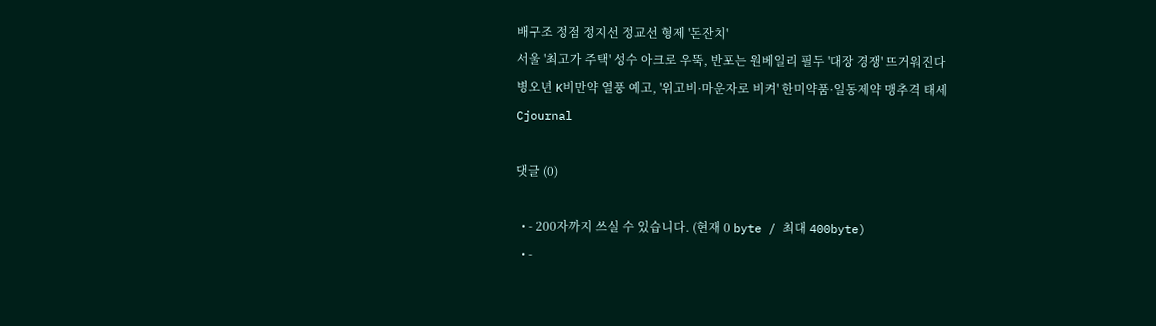배구조 정점 정지선 정교선 형제 '돈잔치'
서울 '최고가 주택' 성수 아크로 우뚝, 반포는 원베일리 필두 '대장 경쟁' 뜨거워진다
병오년 K비만약 열풍 예고, '위고비·마운자로 비켜' 한미약품·일동제약 맹추격 태세
Cjournal

댓글 (0)

  • - 200자까지 쓰실 수 있습니다. (현재 0 byte / 최대 400byte)
  • -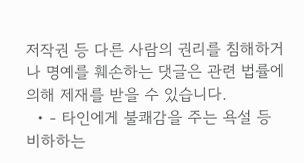저작권 등 다른 사람의 권리를 침해하거나 명예를 훼손하는 댓글은 관련 법률에 의해 제재를 받을 수 있습니다.
  • - 타인에게 불쾌감을 주는 욕설 등 비하하는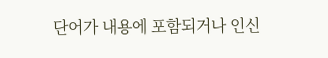단어가 내용에 포함되거나 인신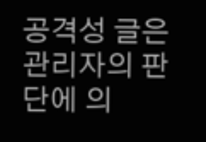공격성 글은 관리자의 판단에 의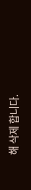해 삭제 합니다.